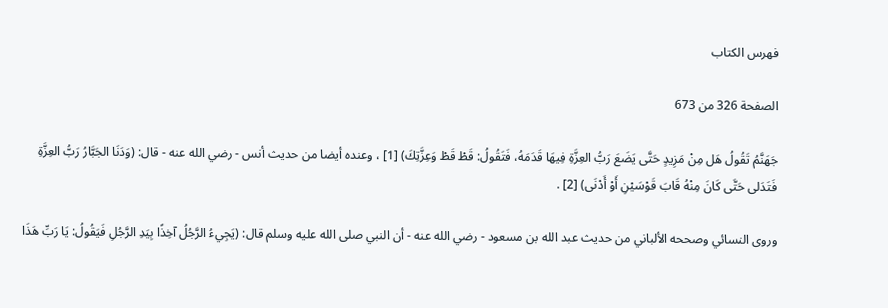فهرس الكتاب

الصفحة 326 من 673

جَهَنَّمُ تَقُولُ هَل مِنْ مَزِيدٍ حَتَّى يَضَعَ رَبُّ العِزَّةِ فِيهَا قَدَمَهُ، فَتَقُولُ: قَطْ قَطْ وَعِزَّتِكَ) [1] ، وعنده أيضا من حديث أنس - رضي الله عنه - قال: (وَدَنَا الجَبَّارُ رَبُّ العِزَّةِ فَتَدَلى حَتَّى كَانَ مِنْهُ قَابَ قَوْسَيْنِ أَوْ أَدْنَى) [2] .

وروى النسائي وصححه الألباني من حديث عبد الله بن مسعود - رضي الله عنه - أن النبي صلى الله عليه وسلم قال: (يَجِيءُ الرَّجُلُ آخِذًا بِيَدِ الرَّجُلِ فَيَقُولُ: يَا رَبِّ هَذَا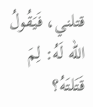قتلني، فَيَقُولُ الله لَهُ: لِمَ قَتَلتَهُ؟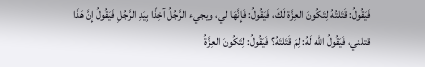فَيَقُولُ: قَتَلتُهُ لِتَكُونَ العِزَّة لَكَ، فَيَقُولُ: فَإِنَّهَا لي، ويجيء الرَّجُلُ آخِذًا بِيَدِ الرَّجُلِ فَيَقُولُ إِنَّ هَذَا قتلني، فَيَقُولُ الله لَهُ: لِمَ قَتَلتَهُ؟ فَيَقُولُ: لِتَكُونَ العِزَّةُ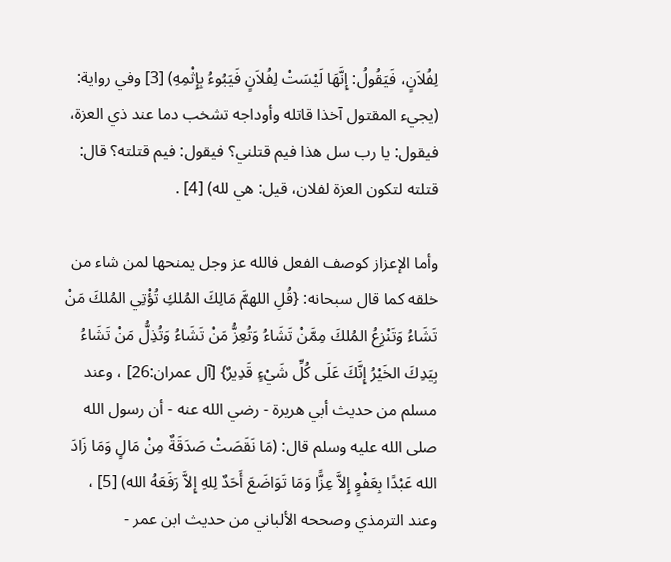لِفُلاَنٍ، فَيَقُولُ: إِنَّهَا لَيْسَتْ لِفُلاَنٍ فَيَبُوءُ بِإِثْمِهِ) [3] وفي رواية: (يجيء المقتول آخذا قاتله وأوداجه تشخب دما عند ذي العزة، فيقول: يا رب سل هذا فيم قتلني؟ فيقول: فيم قتلته؟ قال: قتلته لتكون العزة لفلان، قيل: هي لله) [4] .

وأما الإعزاز كوصف الفعل فالله عز وجل يمنحها لمن شاء من خلقه كما قال سبحانه: {قُلِ اللهمَّ مَالِكَ المُلكِ تُؤْتِي المُلكَ مَنْ تَشَاءُ وَتَنْزِعُ المُلكَ مِمَّنْ تَشَاءُ وَتُعِزُّ مَنْ تَشَاءُ وَتُذِلُّ مَنْ تَشَاءُ بِيَدِكَ الخَيْرُ إِنَّكَ عَلَى كُلِّ شَيْءٍ قَدِيرٌ} [آل عمران:26] ، وعند مسلم من حديث أبي هريرة - رضي الله عنه - أن رسول الله صلى الله عليه وسلم قال: (مَا نَقَصَتْ صَدَقَةٌ مِنْ مَالٍ وَمَا زَادَ الله عَبْدًا بِعَفْوٍ إِلاَّ عِزًّا وَمَا تَوَاضَعَ أَحَدٌ لِلهِ إِلاَّ رَفَعَهُ الله) [5] ، وعند الترمذي وصححه الألباني من حديث ابن عمر -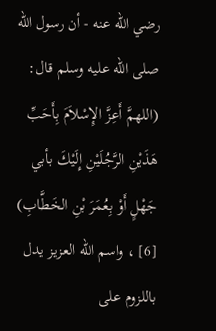رضي الله عنه - أن رسول الله صلى الله عليه وسلم قال: (اللهمَّ أَعِزَّ الإِسْلاَمَ بِأَحَبِّ هَذَيْنِ الرَّجُلَيْنِ إِلَيْكَ بأبي جَهْلٍ أَوْ بِعُمَرَ بْنِ الخَطَّابِ) [6] ، واسم الله العزيز يدل باللزوم على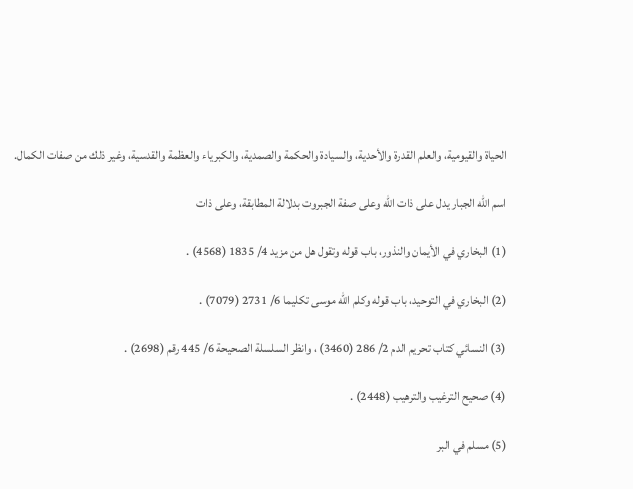الحياة والقيومية، والعلم القدرة والأحدية، والسيادة والحكمة والصمدية، والكبرياء والعظمة والقدسية، وغير ذلك من صفات الكمال.

اسم الله الجبار يدل على ذات الله وعلى صفة الجبروت بدلالة المطابقة، وعلى ذات

(1) البخاري في الأيمان والنذور، باب قوله وتقول هل من مزيد 4/ 1835 (4568) .

(2) البخاري في التوحيد، باب قوله وكلم الله موسى تكليما 6/ 2731 (7079) .

(3) النسائي كتاب تحريم الدم 2/ 286 (3460) ، وانظر السلسلة الصحيحة 6/ 445 رقم (2698) .

(4) صحيح الترغيب والترهيب (2448) .

(5) مسلم في البر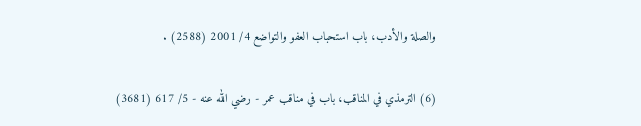والصلة والأدب، باب استحباب العفو والتواضع 4/ 2001 (2588) .

(6) الترمذي في المناقب، باب في مناقب عمر - رضي الله عنه - 5/ 617 (3681)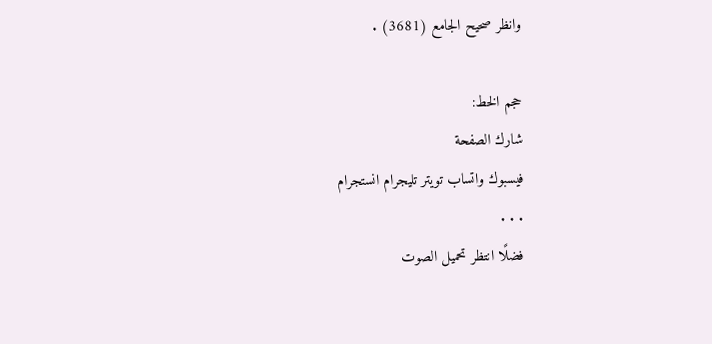وانظر صحيح الجامع (3681) .

حجم الخط:
شارك الصفحة
فيسبوك واتساب تويتر تليجرام انستجرام
. . .
فضلًا انتظر تحميل الصوت